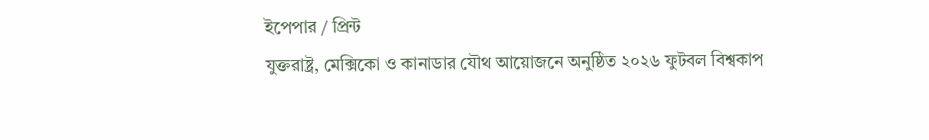ইপেপার / প্রিন্ট
যুক্তরাষ্ট্র, মেক্সিকো ও কানাডার যৌথ আয়োজনে অনুষ্ঠিত ২০২৬ ফুটবল বিশ্বকাপ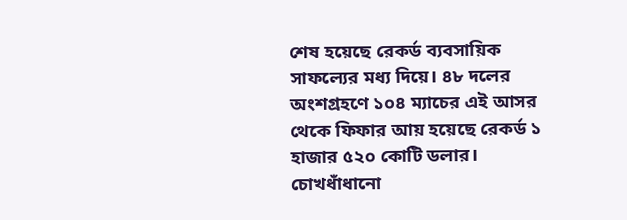শেষ হয়েছে রেকর্ড ব্যবসায়িক সাফল্যের মধ্য দিয়ে। ৪৮ দলের অংশগ্রহণে ১০৪ ম্যাচের এই আসর থেকে ফিফার আয় হয়েছে রেকর্ড ১ হাজার ৫২০ কোটি ডলার।
চোখধাঁধানো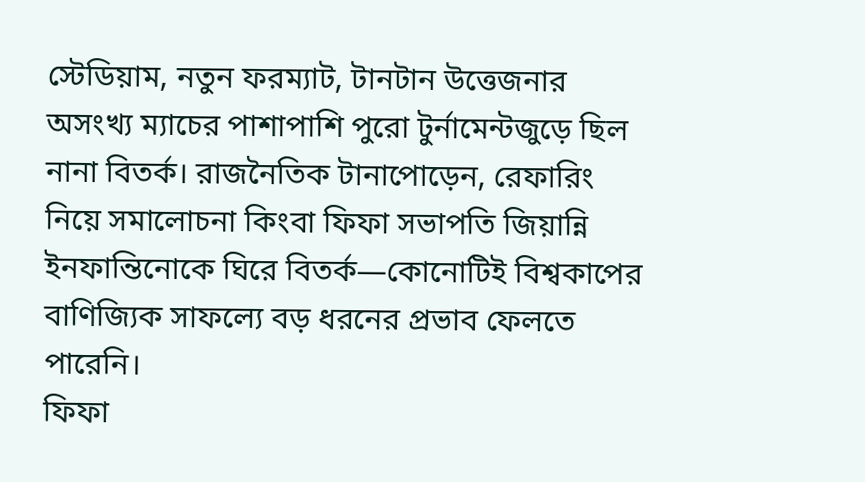স্টেডিয়াম, নতুন ফরম্যাট, টানটান উত্তেজনার অসংখ্য ম্যাচের পাশাপাশি পুরো টুর্নামেন্টজুড়ে ছিল নানা বিতর্ক। রাজনৈতিক টানাপোড়েন, রেফারিং নিয়ে সমালোচনা কিংবা ফিফা সভাপতি জিয়ান্নি ইনফান্তিনোকে ঘিরে বিতর্ক—কোনোটিই বিশ্বকাপের বাণিজ্যিক সাফল্যে বড় ধরনের প্রভাব ফেলতে পারেনি।
ফিফা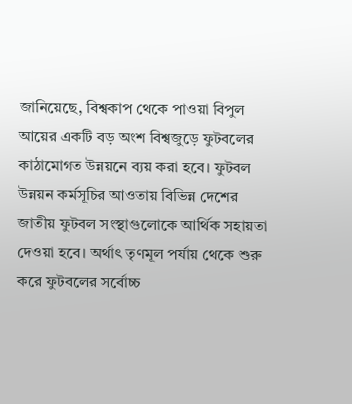জানিয়েছে, বিশ্বকাপ থেকে পাওয়া বিপুল আয়ের একটি বড় অংশ বিশ্বজুড়ে ফুটবলের কাঠামোগত উন্নয়নে ব্যয় করা হবে। ফুটবল উন্নয়ন কর্মসূচির আওতায় বিভিন্ন দেশের জাতীয় ফুটবল সংস্থাগুলোকে আর্থিক সহায়তা দেওয়া হবে। অর্থাৎ তৃণমূল পর্যায় থেকে শুরু করে ফুটবলের সর্বোচ্চ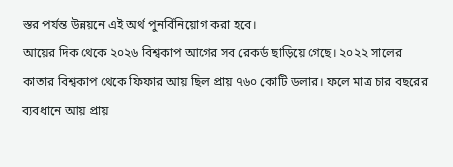স্তর পর্যন্ত উন্নয়নে এই অর্থ পুনর্বিনিয়োগ করা হবে।
আয়ের দিক থেকে ২০২৬ বিশ্বকাপ আগের সব রেকর্ড ছাড়িয়ে গেছে। ২০২২ সালের কাতার বিশ্বকাপ থেকে ফিফার আয় ছিল প্রায় ৭৬০ কোটি ডলার। ফলে মাত্র চার বছরের ব্যবধানে আয় প্রায়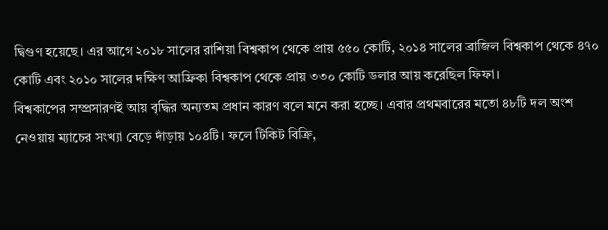দ্বিগুণ হয়েছে। এর আগে ২০১৮ সালের রাশিয়া বিশ্বকাপ থেকে প্রায় ৫৫০ কোটি, ২০১৪ সালের ব্রাজিল বিশ্বকাপ থেকে ৪৭০ কোটি এবং ২০১০ সালের দক্ষিণ আফ্রিকা বিশ্বকাপ থেকে প্রায় ৩৩০ কোটি ডলার আয় করেছিল ফিফা।
বিশ্বকাপের সম্প্রসারণই আয় বৃদ্ধির অন্যতম প্রধান কারণ বলে মনে করা হচ্ছে। এবার প্রথমবারের মতো ৪৮টি দল অংশ নেওয়ায় ম্যাচের সংখ্যা বেড়ে দাঁড়ায় ১০৪টি। ফলে টিকিট বিক্রি,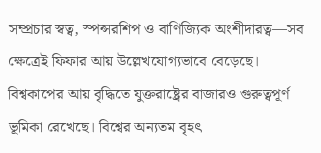সম্প্রচার স্বত্ব, স্পন্সরশিপ ও বাণিজ্যিক অংশীদারত্ব—সব ক্ষেত্রেই ফিফার আয় উল্লেখযোগ্যভাবে বেড়েছে।
বিশ্বকাপের আয় বৃদ্ধিতে যুক্তরাষ্ট্রের বাজারও গুরুত্বপূর্ণ ভূমিকা রেখেছে। বিশ্বের অন্যতম বৃহৎ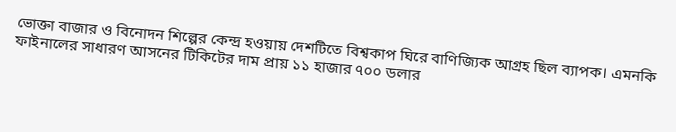ভোক্তা বাজার ও বিনোদন শিল্পের কেন্দ্র হওয়ায় দেশটিতে বিশ্বকাপ ঘিরে বাণিজ্যিক আগ্রহ ছিল ব্যাপক। এমনকি ফাইনালের সাধারণ আসনের টিকিটের দাম প্রায় ১১ হাজার ৭০০ ডলার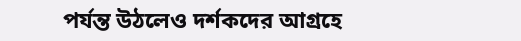পর্যন্ত উঠলেও দর্শকদের আগ্রহে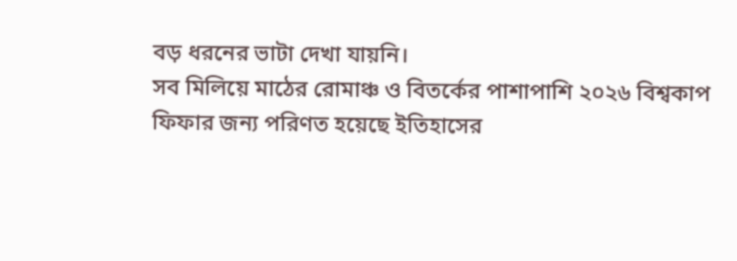বড় ধরনের ভাটা দেখা যায়নি।
সব মিলিয়ে মাঠের রোমাঞ্চ ও বিতর্কের পাশাপাশি ২০২৬ বিশ্বকাপ ফিফার জন্য পরিণত হয়েছে ইতিহাসের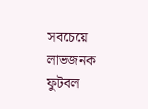সবচেয়ে লাভজনক ফুটবল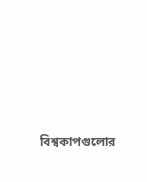বিশ্বকাপগুলোর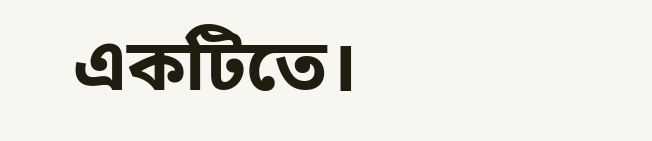একটিতে।